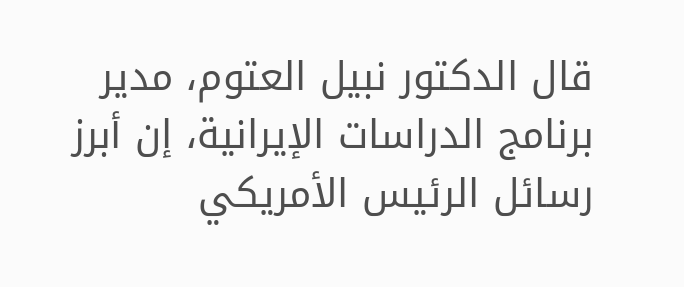قال الدكتور نبيل العتوم، مدير برنامج الدراسات الإيرانية، إن أبرز رسائل الرئيس الأمريكي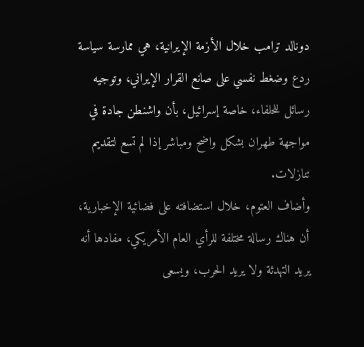دونالد ترامب خلال الأزمة الإيرانية، هي ممارسة سياسة ردع وضغط نفسي على صانع القرار الإيراني، وتوجيه رسائل للحلفاء، خاصة إسرائيل، بأن واشنطن جادة في مواجهة طهران بشكل واضح ومباشر إذا لم تسع لتقديم تنازلات.
وأضاف العتوم، خلال استضافته على فضائية الإخبارية، أن هناك رسالة مختلفة للرأي العام الأمريكي، مفادها أنه يريد التهدئة ولا يريد الحرب، ويسعى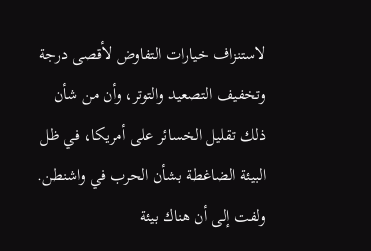لاستنزاف خيارات التفاوض لأقصى درجة وتخفيف التصعيد والتوتر، وأن من شأن ذلك تقليل الخسائر على أمريكا، في ظل البيئة الضاغطة بشأن الحرب في واشنطن.
ولفت إلى أن هناك بيئة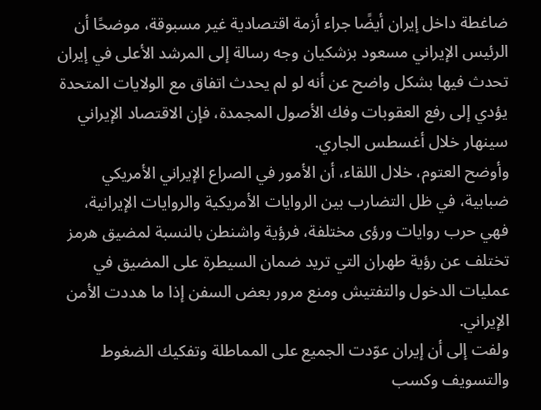ضاغطة داخل إيران أيضًا جراء أزمة اقتصادية غير مسبوقة، موضحًا أن الرئيس الإيراني مسعود بزشكيان وجه رسالة إلى المرشد الأعلى في إيران تحدث فيها بشكل واضح عن أنه لو لم يحدث اتفاق مع الولايات المتحدة يؤدي إلى رفع العقوبات وفك الأصول المجمدة، فإن الاقتصاد الإيراني سينهار خلال أغسطس الجاري.
وأوضح العتوم، خلال اللقاء، أن الأمور في الصراع الإيراني الأمريكي ضبابية، في ظل التضارب بين الروايات الأمريكية والروايات الإيرانية، فهي حرب روايات ورؤى مختلفة، فرؤية واشنطن بالنسبة لمضيق هرمز تختلف عن رؤية طهران التي تريد ضمان السيطرة على المضيق في عمليات الدخول والتفتيش ومنع مرور بعض السفن إذا ما هددت الأمن الإيراني.
ولفت إلى أن إيران عوّدت الجميع على المماطلة وتفكيك الضغوط والتسويف وكسب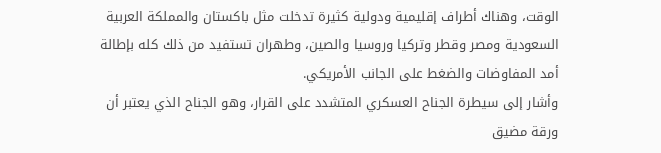الوقت، وهناك أطراف إقليمية ودولية كثيرة تدخلت مثل باكستان والمملكة العربية السعودية ومصر وقطر وتركيا وروسيا والصين، وطهران تستفيد من ذلك كله بإطالة أمد المفاوضات والضغط على الجانب الأمريكي.
وأشار إلى سيطرة الجناح العسكري المتشدد على القرار، وهو الجناح الذي يعتبر أن ورقة مضيق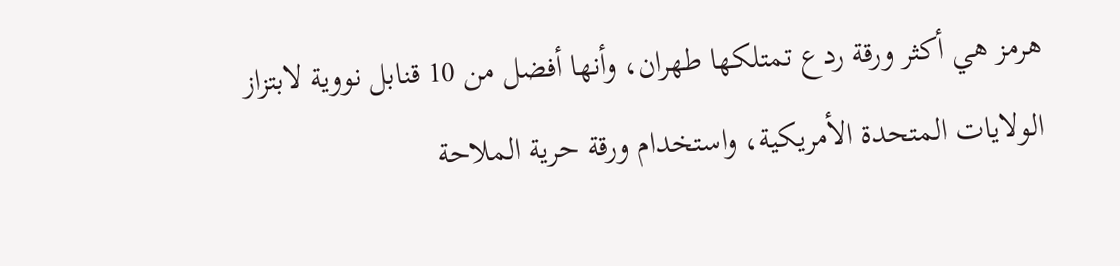هرمز هي أكثر ورقة ردع تمتلكها طهران، وأنها أفضل من 10 قنابل نووية لابتزاز الولايات المتحدة الأمريكية، واستخدام ورقة حرية الملاحة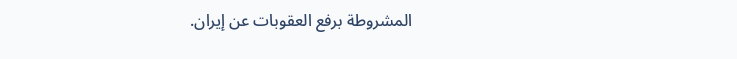المشروطة برفع العقوبات عن إيران.